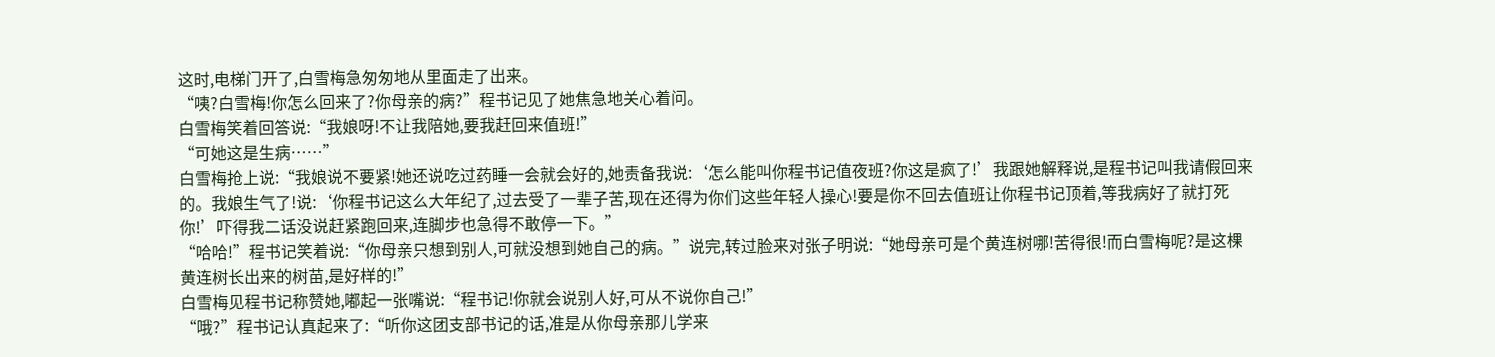这时,电梯门开了,白雪梅急匆匆地从里面走了出来。
“咦?白雪梅!你怎么回来了?你母亲的病?”程书记见了她焦急地关心着问。
白雪梅笑着回答说:“我娘呀!不让我陪她,要我赶回来值班!”
“可她这是生病……”
白雪梅抢上说:“我娘说不要紧!她还说吃过药睡一会就会好的,她责备我说:‘怎么能叫你程书记值夜班?你这是疯了!’我跟她解释说,是程书记叫我请假回来的。我娘生气了!说:‘你程书记这么大年纪了,过去受了一辈子苦,现在还得为你们这些年轻人操心!要是你不回去值班让你程书记顶着,等我病好了就打死你!’吓得我二话没说赶紧跑回来,连脚步也急得不敢停一下。”
“哈哈!”程书记笑着说:“你母亲只想到别人,可就没想到她自己的病。”说完,转过脸来对张子明说:“她母亲可是个黄连树哪!苦得很!而白雪梅呢?是这棵黄连树长出来的树苗,是好样的!”
白雪梅见程书记称赞她,嘟起一张嘴说:“程书记!你就会说别人好,可从不说你自己!”
“哦?”程书记认真起来了:“听你这团支部书记的话,准是从你母亲那儿学来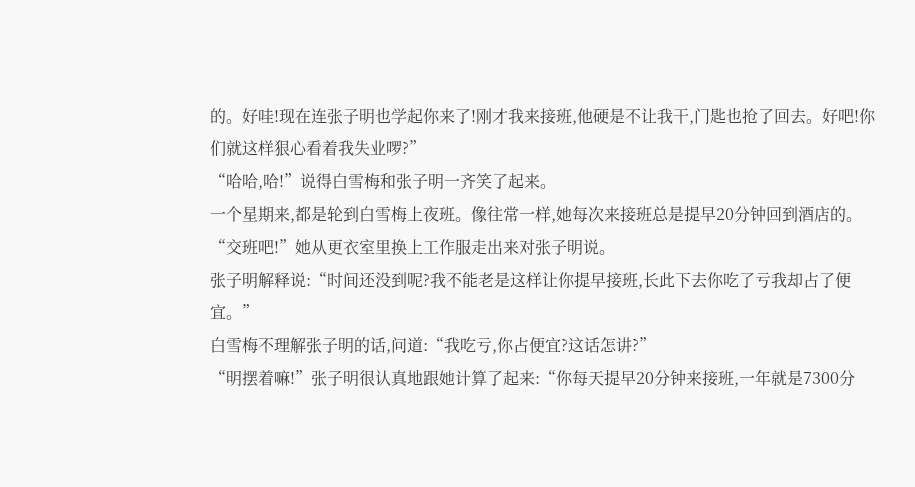的。好哇!现在连张子明也学起你来了!刚才我来接班,他硬是不让我干,门匙也抢了回去。好吧!你们就这样狠心看着我失业啰?”
“哈哈,哈!”说得白雪梅和张子明一齐笑了起来。
一个星期来,都是轮到白雪梅上夜班。像往常一样,她每次来接班总是提早20分钟回到酒店的。
“交班吧!”她从更衣室里换上工作服走出来对张子明说。
张子明解释说:“时间还没到呢?我不能老是这样让你提早接班,长此下去你吃了亏我却占了便宜。”
白雪梅不理解张子明的话,问道:“我吃亏,你占便宜?这话怎讲?”
“明摆着嘛!”张子明很认真地跟她计算了起来:“你每天提早20分钟来接班,一年就是7300分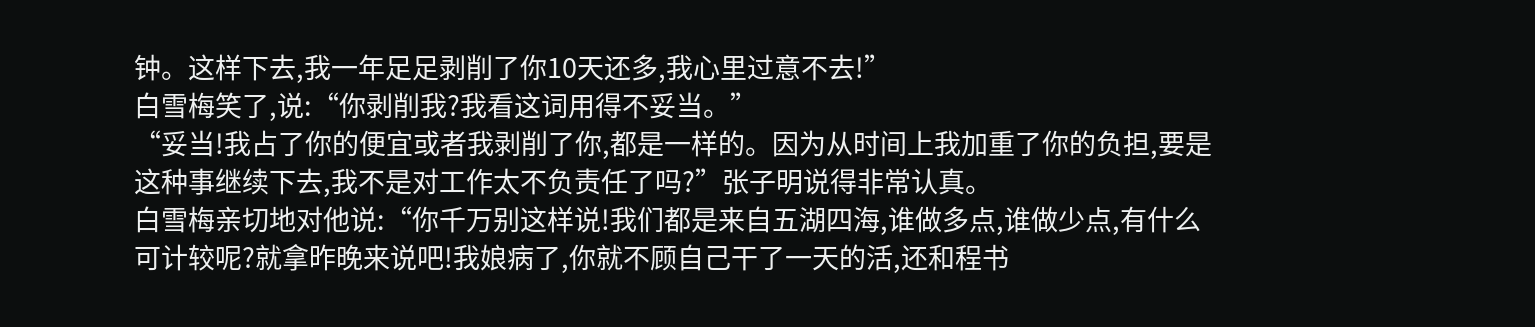钟。这样下去,我一年足足剥削了你10天还多,我心里过意不去!”
白雪梅笑了,说:“你剥削我?我看这词用得不妥当。”
“妥当!我占了你的便宜或者我剥削了你,都是一样的。因为从时间上我加重了你的负担,要是这种事继续下去,我不是对工作太不负责任了吗?”张子明说得非常认真。
白雪梅亲切地对他说:“你千万别这样说!我们都是来自五湖四海,谁做多点,谁做少点,有什么可计较呢?就拿昨晚来说吧!我娘病了,你就不顾自己干了一天的活,还和程书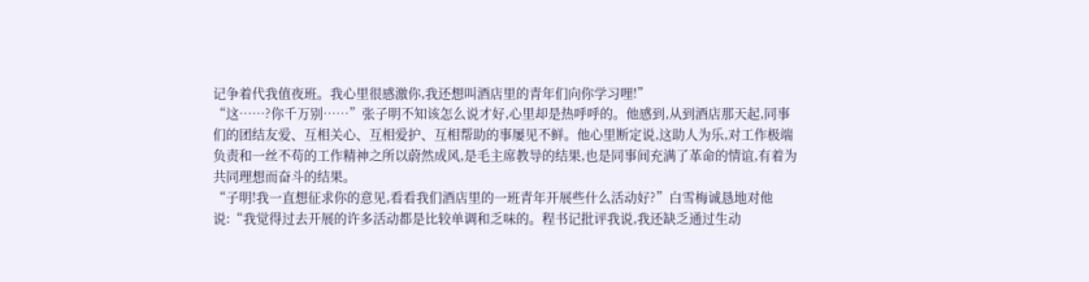记争着代我值夜班。我心里很感激你,我还想叫酒店里的青年们向你学习哩!”
“这……?你千万别……”张子明不知该怎么说才好,心里却是热呼呼的。他感到,从到酒店那天起,同事们的团结友爱、互相关心、互相爱护、互相帮助的事屡见不鲜。他心里断定说,这助人为乐,对工作极端负责和一丝不苟的工作精神之所以蔚然成风,是毛主席教导的结果,也是同事间充满了革命的情谊,有着为共同理想而奋斗的结果。
“子明!我一直想征求你的意见,看看我们酒店里的一班青年开展些什么活动好?”白雪梅诚恳地对他说:“我觉得过去开展的许多活动都是比较单调和乏味的。程书记批评我说,我还缺乏通过生动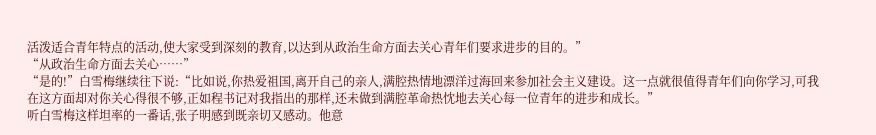活泼适合青年特点的活动,使大家受到深刻的教育,以达到从政治生命方面去关心青年们要求进步的目的。”
“从政治生命方面去关心……”
“是的!”白雪梅继续往下说:“比如说,你热爱祖国,离开自己的亲人,满腔热情地漂洋过海回来参加社会主义建设。这一点就很值得青年们向你学习,可我在这方面却对你关心得很不够,正如程书记对我指出的那样,还未做到满腔革命热忱地去关心每一位青年的进步和成长。”
听白雪梅这样坦率的一番话,张子明感到既亲切又感动。他意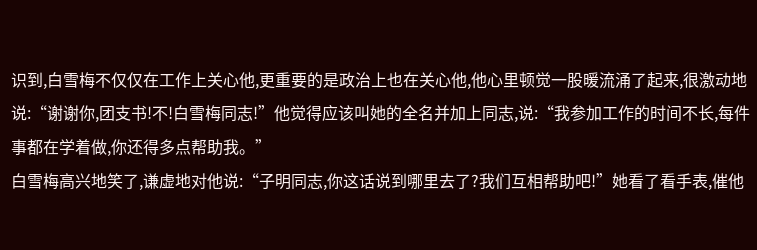识到,白雪梅不仅仅在工作上关心他,更重要的是政治上也在关心他,他心里顿觉一股暖流涌了起来,很激动地说:“谢谢你,团支书!不!白雪梅同志!”他觉得应该叫她的全名并加上同志,说:“我参加工作的时间不长,每件事都在学着做,你还得多点帮助我。”
白雪梅高兴地笑了,谦虚地对他说:“子明同志,你这话说到哪里去了?我们互相帮助吧!”她看了看手表,催他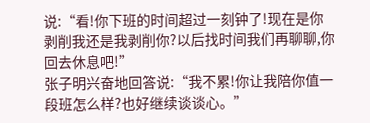说:“看!你下班的时间超过一刻钟了!现在是你剥削我还是我剥削你?以后找时间我们再聊聊,你回去休息吧!”
张子明兴奋地回答说:“我不累!你让我陪你值一段班怎么样?也好继续谈谈心。”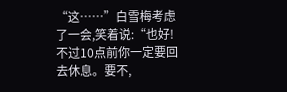“这……”白雪梅考虑了一会,笑着说:“也好!不过10点前你一定要回去休息。要不,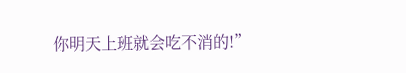你明天上班就会吃不消的!”